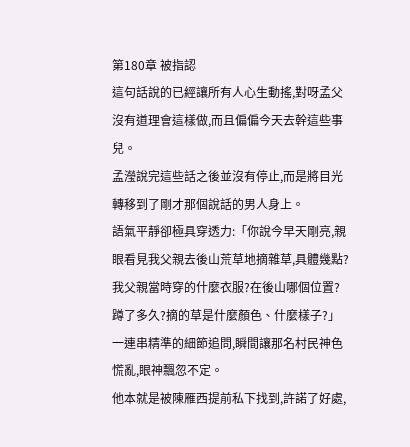第180章 被指認
這句話說的已經讓所有人心生動搖,對呀孟父沒有道理會這樣做,而且偏偏今天去幹這些事兒。
孟瀅說完這些話之後並沒有停止,而是將目光轉移到了剛才那個說話的男人身上。
語氣平靜卻極具穿透力:「你說今早天剛亮,親眼看見我父親去後山荒草地摘雜草,具體幾點?我父親當時穿的什麼衣服?在後山哪個位置?蹲了多久?摘的草是什麼顏色、什麼樣子?」
一連串精準的細節追問,瞬間讓那名村民神色慌亂,眼神飄忽不定。
他本就是被陳雁西提前私下找到,許諾了好處,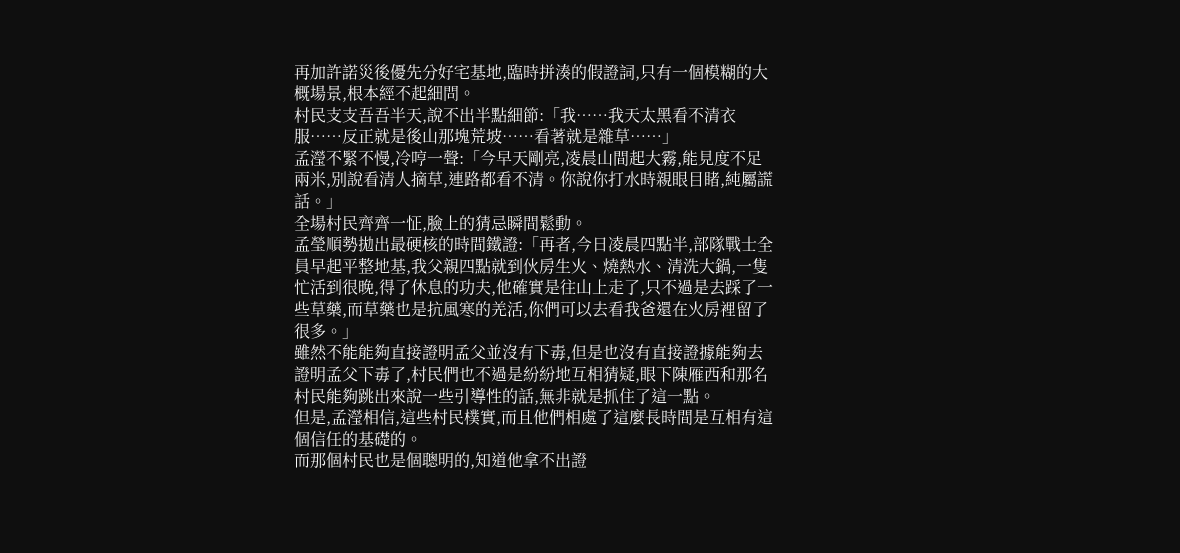再加許諾災後優先分好宅基地,臨時拼湊的假證詞,只有一個模糊的大概場景,根本經不起細問。
村民支支吾吾半天,說不出半點細節:「我……我天太黑看不清衣服……反正就是後山那塊荒坡……看著就是雜草……」
孟瀅不緊不慢,冷哼一聲:「今早天剛亮,凌晨山間起大霧,能見度不足兩米,別說看清人摘草,連路都看不清。你說你打水時親眼目睹,純屬謊話。」
全場村民齊齊一怔,臉上的猜忌瞬間鬆動。
孟瑩順勢拋出最硬核的時間鐵證:「再者,今日凌晨四點半,部隊戰士全員早起平整地基,我父親四點就到伙房生火、燒熱水、清洗大鍋,一隻忙活到很晚,得了休息的功夫,他確實是往山上走了,只不過是去踩了一些草藥,而草藥也是抗風寒的羌活,你們可以去看我爸還在火房裡留了很多。」
雖然不能能夠直接證明孟父並沒有下毒,但是也沒有直接證據能夠去證明孟父下毒了,村民們也不過是紛紛地互相猜疑,眼下陳雁西和那名村民能夠跳出來說一些引導性的話,無非就是抓住了這一點。
但是,孟瀅相信,這些村民樸實,而且他們相處了這麼長時間是互相有這個信任的基礎的。
而那個村民也是個聰明的,知道他拿不出證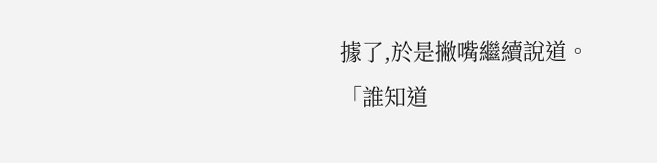據了,於是撇嘴繼續說道。
「誰知道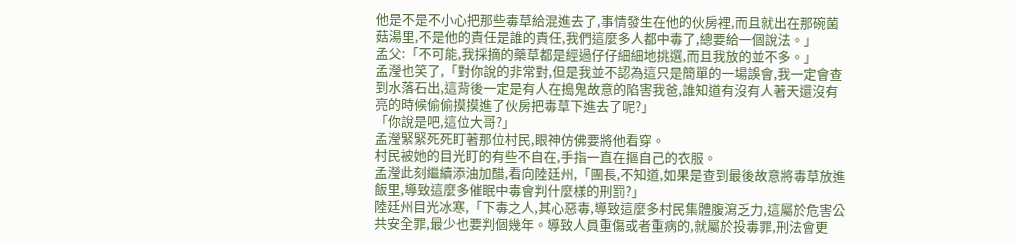他是不是不小心把那些毒草給混進去了,事情發生在他的伙房裡,而且就出在那碗菌菇湯里,不是他的責任是誰的責任,我們這麼多人都中毒了,總要給一個說法。」
孟父:「不可能,我採摘的藥草都是經過仔仔細細地挑選,而且我放的並不多。」
孟瀅也笑了,「對你說的非常對,但是我並不認為這只是簡單的一場誤會,我一定會查到水落石出,這背後一定是有人在搗鬼故意的陷害我爸,誰知道有沒有人著天還沒有亮的時候偷偷摸摸進了伙房把毒草下進去了呢?」
「你說是吧,這位大哥?」
孟瀅緊緊死死盯著那位村民,眼神仿佛要將他看穿。
村民被她的目光盯的有些不自在,手指一直在摳自己的衣服。
孟瀅此刻繼續添油加醋,看向陸廷州,「團長,不知道,如果是查到最後故意將毒草放進飯里,導致這麼多催眠中毒會判什麼樣的刑罰?」
陸廷州目光冰寒,「下毒之人,其心惡毒,導致這麼多村民集體腹瀉乏力,這屬於危害公共安全罪,最少也要判個幾年。導致人員重傷或者重病的,就屬於投毒罪,刑法會更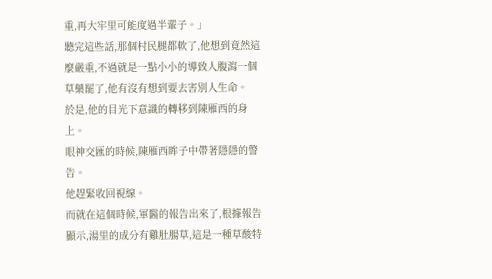重,再大牢里可能度過半輩子。」
聽完這些話,那個村民腿都軟了,他想到竟然這麼嚴重,不過就是一點小小的導致人腹瀉一個草藥罷了,他有沒有想到要去害別人生命。
於是,他的目光下意識的轉移到陳雁西的身上。
眼神交匯的時候,陳雁西眸子中帶著隱隱的警告。
他趕緊收回視線。
而就在這個時候,軍醫的報告出來了,根據報告顯示,湯里的成分有雞肚腸草,這是一種草酸特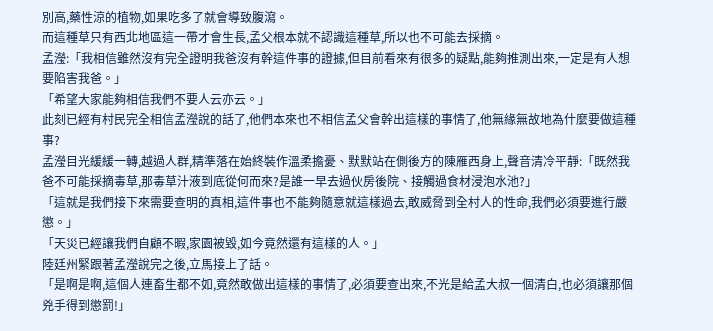別高,藥性涼的植物,如果吃多了就會導致腹瀉。
而這種草只有西北地區這一帶才會生長,孟父根本就不認識這種草,所以也不可能去採摘。
孟瀅:「我相信雖然沒有完全證明我爸沒有幹這件事的證據,但目前看來有很多的疑點,能夠推測出來,一定是有人想要陷害我爸。」
「希望大家能夠相信我們不要人云亦云。」
此刻已經有村民完全相信孟瀅說的話了,他們本來也不相信孟父會幹出這樣的事情了,他無緣無故地為什麼要做這種事?
孟瀅目光緩緩一轉,越過人群,精準落在始終裝作溫柔擔憂、默默站在側後方的陳雁西身上,聲音清冷平靜:「既然我爸不可能採摘毒草,那毒草汁液到底從何而來?是誰一早去過伙房後院、接觸過食材浸泡水池?」
「這就是我們接下來需要查明的真相,這件事也不能夠隨意就這樣過去,敢威脅到全村人的性命,我們必須要進行嚴懲。」
「天災已經讓我們自顧不暇,家園被毀,如今竟然還有這樣的人。」
陸廷州緊跟著孟瀅說完之後,立馬接上了話。
「是啊是啊,這個人連畜生都不如,竟然敢做出這樣的事情了,必須要查出來,不光是給孟大叔一個清白,也必須讓那個兇手得到懲罰!」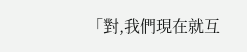「對,我們現在就互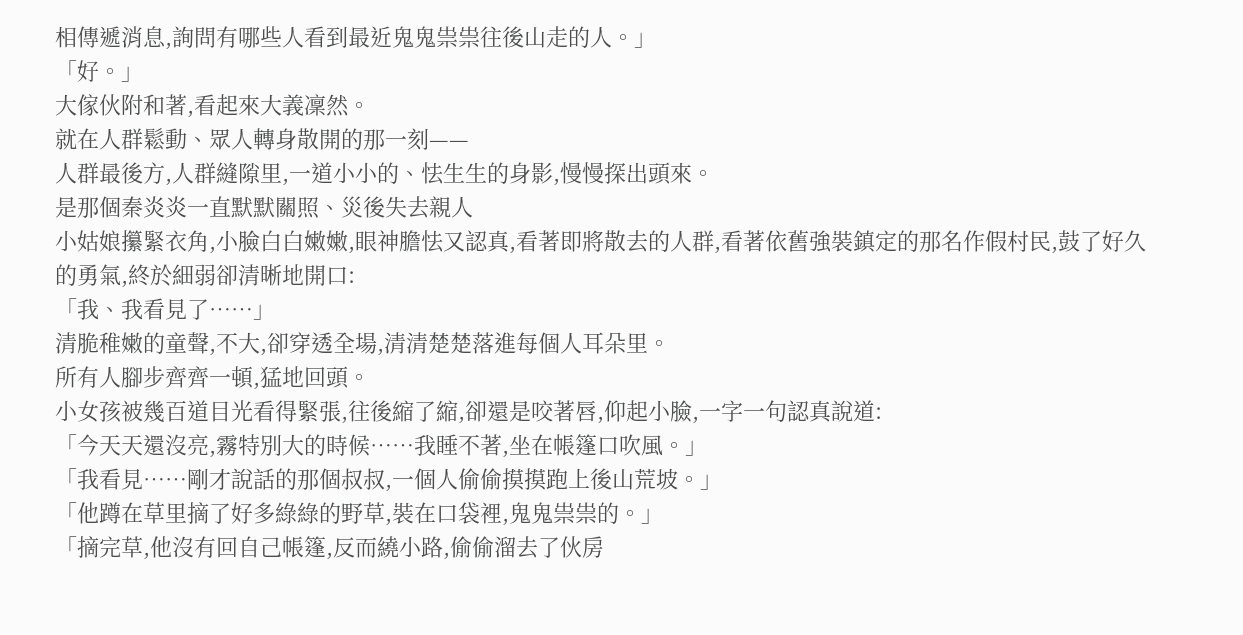相傳遞消息,詢問有哪些人看到最近鬼鬼祟祟往後山走的人。」
「好。」
大傢伙附和著,看起來大義凜然。
就在人群鬆動、眾人轉身散開的那一刻——
人群最後方,人群縫隙里,一道小小的、怯生生的身影,慢慢探出頭來。
是那個秦炎炎一直默默關照、災後失去親人
小姑娘攥緊衣角,小臉白白嫩嫩,眼神膽怯又認真,看著即將散去的人群,看著依舊強裝鎮定的那名作假村民,鼓了好久的勇氣,終於細弱卻清晰地開口:
「我、我看見了……」
清脆稚嫩的童聲,不大,卻穿透全場,清清楚楚落進每個人耳朵里。
所有人腳步齊齊一頓,猛地回頭。
小女孩被幾百道目光看得緊張,往後縮了縮,卻還是咬著唇,仰起小臉,一字一句認真說道:
「今天天還沒亮,霧特別大的時候……我睡不著,坐在帳篷口吹風。」
「我看見……剛才說話的那個叔叔,一個人偷偷摸摸跑上後山荒坡。」
「他蹲在草里摘了好多綠綠的野草,裝在口袋裡,鬼鬼祟祟的。」
「摘完草,他沒有回自己帳篷,反而繞小路,偷偷溜去了伙房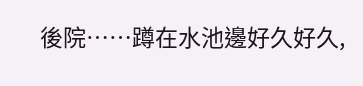後院……蹲在水池邊好久好久,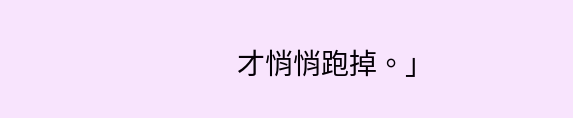才悄悄跑掉。」